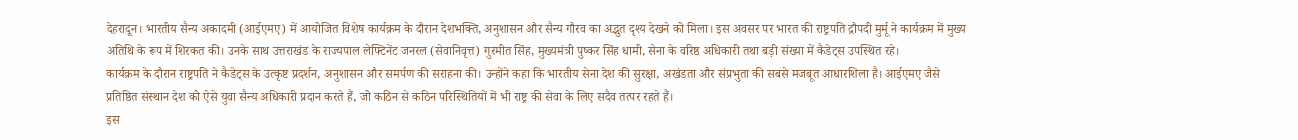देहरादून। भारतीय सैन्य अकादमी (आईएमए) में आयोजित विशेष कार्यक्रम के दौरान देशभक्ति, अनुशासन और सैन्य गौरव का अद्भुत दृश्य देखने को मिला। इस अवसर पर भारत की राष्ट्रपति द्रौपदी मुर्मू ने कार्यक्रम में मुख्य अतिथि के रूप में शिरकत की। उनके साथ उत्तराखंड के राज्यपाल लेफ्टिनेंट जनरल (सेवानिवृत्त) गुरमीत सिंह, मुख्यमंत्री पुष्कर सिंह धामी, सेना के वरिष्ठ अधिकारी तथा बड़ी संख्या में कैडेट्स उपस्थित रहे।
कार्यक्रम के दौरान राष्ट्रपति ने कैडेट्स के उत्कृष्ट प्रदर्शन, अनुशासन और समर्पण की सराहना की। उन्होंने कहा कि भारतीय सेना देश की सुरक्षा, अखंडता और संप्रभुता की सबसे मजबूत आधारशिला है। आईएमए जैसे प्रतिष्ठित संस्थान देश को ऐसे युवा सैन्य अधिकारी प्रदान करते हैं, जो कठिन से कठिन परिस्थितियों में भी राष्ट्र की सेवा के लिए सदैव तत्पर रहते हैं।
इस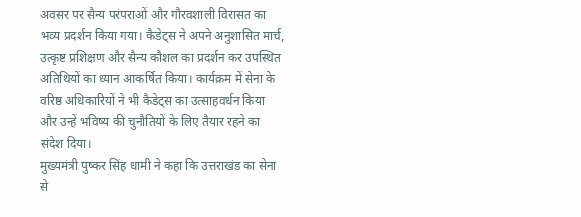अवसर पर सैन्य परंपराओं और गौरवशाली विरासत का भव्य प्रदर्शन किया गया। कैडेट्स ने अपने अनुशासित मार्च, उत्कृष्ट प्रशिक्षण और सैन्य कौशल का प्रदर्शन कर उपस्थित अतिथियों का ध्यान आकर्षित किया। कार्यक्रम में सेना के वरिष्ठ अधिकारियों ने भी कैडेट्स का उत्साहवर्धन किया और उन्हें भविष्य की चुनौतियों के लिए तैयार रहने का संदेश दिया।
मुख्यमंत्री पुष्कर सिंह धामी ने कहा कि उत्तराखंड का सेना से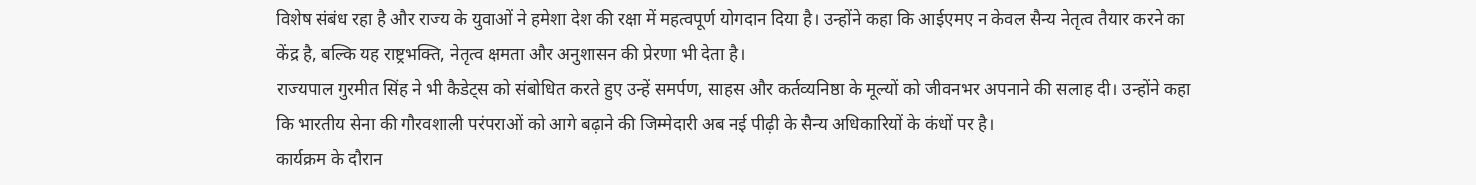विशेष संबंध रहा है और राज्य के युवाओं ने हमेशा देश की रक्षा में महत्वपूर्ण योगदान दिया है। उन्होंने कहा कि आईएमए न केवल सैन्य नेतृत्व तैयार करने का केंद्र है, बल्कि यह राष्ट्रभक्ति, नेतृत्व क्षमता और अनुशासन की प्रेरणा भी देता है।
राज्यपाल गुरमीत सिंह ने भी कैडेट्स को संबोधित करते हुए उन्हें समर्पण, साहस और कर्तव्यनिष्ठा के मूल्यों को जीवनभर अपनाने की सलाह दी। उन्होंने कहा कि भारतीय सेना की गौरवशाली परंपराओं को आगे बढ़ाने की जिम्मेदारी अब नई पीढ़ी के सैन्य अधिकारियों के कंधों पर है।
कार्यक्रम के दौरान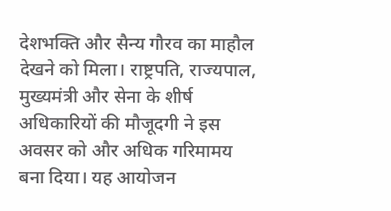देशभक्ति और सैन्य गौरव का माहौल देखने को मिला। राष्ट्रपति, राज्यपाल, मुख्यमंत्री और सेना के शीर्ष अधिकारियों की मौजूदगी ने इस अवसर को और अधिक गरिमामय बना दिया। यह आयोजन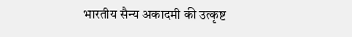भारतीय सैन्य अकादमी की उत्कृष्ट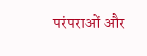परंपराओं और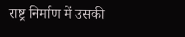राष्ट्र निर्माण में उसकी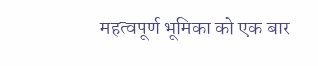महत्वपूर्ण भूमिका को एक बार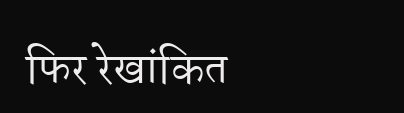फिर रेखांकित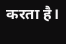करता है।